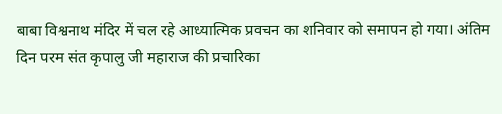बाबा विश्वनाथ मंदिर में चल रहे आध्यात्मिक प्रवचन का शनिवार को समापन हो गया। अंतिम दिन परम संत कृपालु जी महाराज की प्रचारिका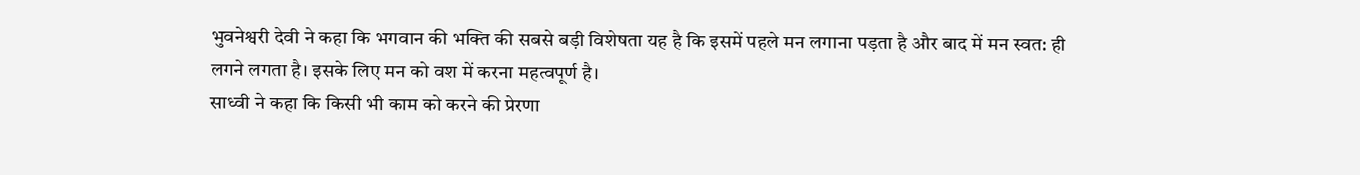भुवनेश्वरी देवी ने कहा कि भगवान की भक्ति की सबसे बड़ी विशेषता यह है कि इसमें पहले मन लगाना पड़ता है और बाद में मन स्वत: ही लगने लगता है। इसके लिए मन को वश में करना महत्वपूर्ण है।
साध्वी ने कहा कि किसी भी काम को करने की प्रेरणा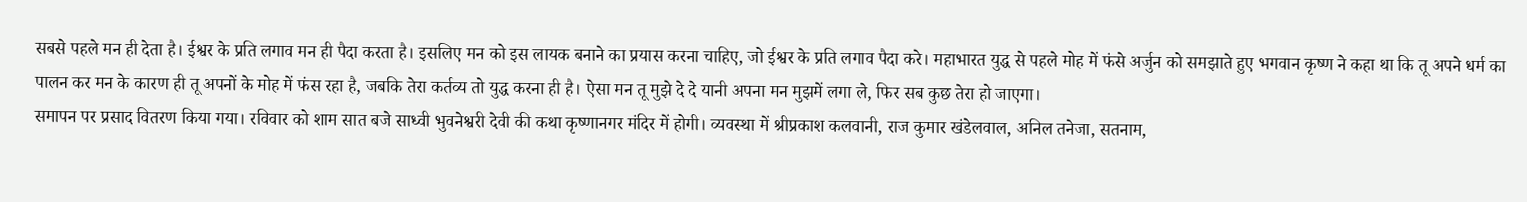सबसे पहले मन ही देता है। ईश्वर के प्रति लगाव मन ही पैदा करता है। इसलिए मन को इस लायक बनाने का प्रयास करना चाहिए, जो ईश्वर के प्रति लगाव पैदा करे। महाभारत युद्ध से पहले मोह में फंसे अर्जुन को समझाते हुए भगवान कृष्ण ने कहा था कि तू अपने धर्म का पालन कर मन के कारण ही तू अपनों के मोह में फंस रहा है, जबकि तेरा कर्तव्य तो युद्ध करना ही है। ऐसा मन तू मुझे दे दे यानी अपना मन मुझमें लगा ले, फिर सब कुछ तेरा हो जाएगा।
समापन पर प्रसाद वितरण किया गया। रविवार को शाम सात बजे साध्वी भुवनेश्वरी देवी की कथा कृष्णानगर मंदिर में होगी। व्यवस्था में श्रीप्रकाश कलवानी, राज कुमार खंडेलवाल, अनिल तनेजा, सतनाम,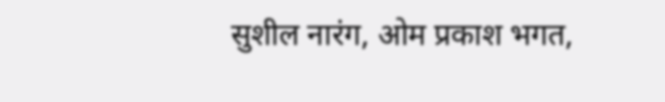सुशील नारंग, ओम प्रकाश भगत,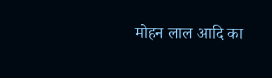मोहन लाल आदि का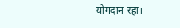योगदान रहा।